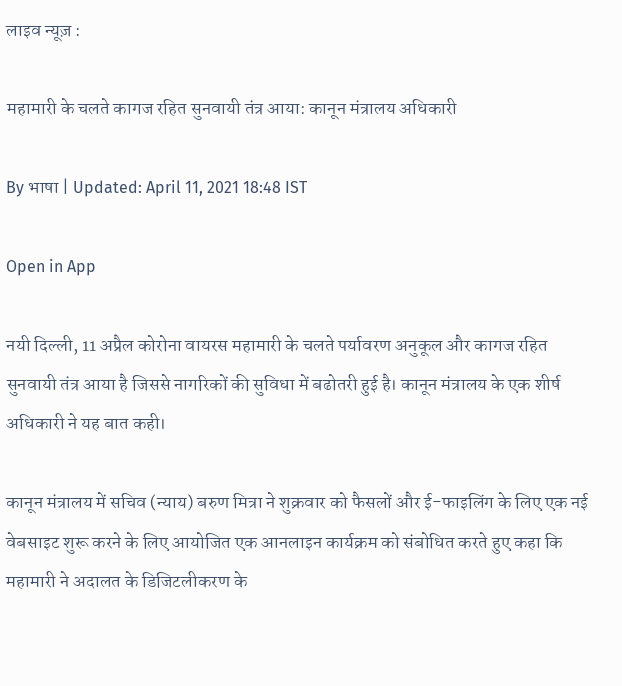लाइव न्यूज़ :

महामारी के चलते कागज रहित सुनवायी तंत्र आया: कानून मंत्रालय अधिकारी

By भाषा | Updated: April 11, 2021 18:48 IST

Open in App

नयी दिल्ली, 11 अप्रैल कोरोना वायरस महामारी के चलते पर्यावरण अनुकूल और कागज रहित सुनवायी तंत्र आया है जिससे नागरिकों की सुविधा में बढोतरी हुई है। कानून मंत्रालय के एक शीर्ष अधिकारी ने यह बात कही।

कानून मंत्रालय में सचिव (न्याय) बरुण मित्रा ने शुक्रवार को फैसलों और ई-फाइलिंग के लिए एक नई वेबसाइट शुरू करने के लिए आयोजित एक आनलाइन कार्यक्रम को संबोधित करते हुए कहा कि महामारी ने अदालत के डिजिटलीकरण के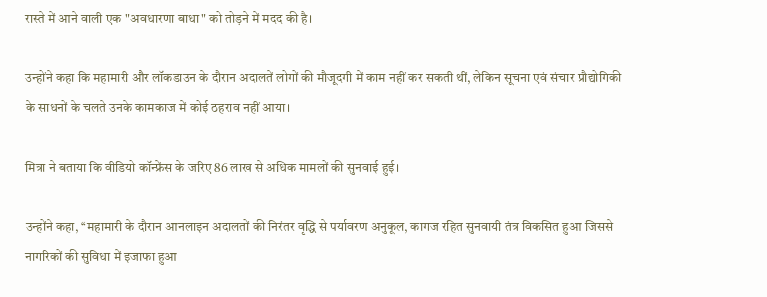रास्ते में आने वाली एक "अवधारणा बाधा" को तोड़ने में मदद की है।

उन्होंने कहा कि महामारी और लॉकडाउन के दौरान अदालतें लोगों की मौजूदगी में काम नहीं कर सकती थीं, लेकिन सूचना एवं संचार प्रौद्योगिकी के साधनों के चलते उनके कामकाज में कोई ठहराव नहीं आया।

मित्रा ने बताया कि वीडियो कॉन्फ्रेंस के जरिए 86 लाख से अधिक मामलों की सुनवाई हुई।

उन्होंने कहा, ‘‘महामारी के दौरान आनलाइन अदालतों की निरंतर वृद्धि से पर्यावरण अनुकूल, कागज रहित सुनवायी तंत्र विकसित हुआ जिससे नागरिकों की सुविधा में इजाफा हुआ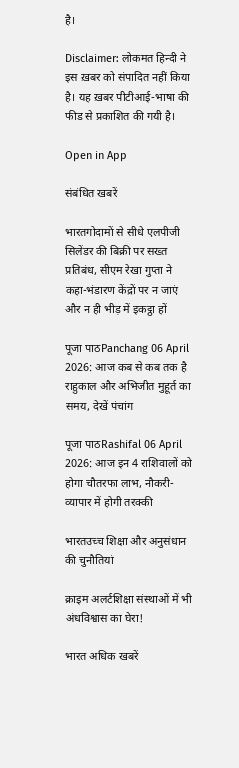है।

Disclaimer: लोकमत हिन्दी ने इस ख़बर को संपादित नहीं किया है। यह ख़बर पीटीआई-भाषा की फीड से प्रकाशित की गयी है।

Open in App

संबंधित खबरें

भारतगोदामों से सीधे एलपीजी सिलेंडर की बिक्री पर सख्त प्रतिबंध, सीएम रेखा गुप्ता ने कहा-भंडारण केंद्रों पर न जाएं और न ही भीड़ में इकट्ठा हों

पूजा पाठPanchang 06 April 2026: आज कब से कब तक है राहुकाल और अभिजीत मुहूर्त का समय, देखें पंचांग

पूजा पाठRashifal 06 April 2026: आज इन 4 राशिवालों को होगा चौतरफा लाभ, नौकरी-व्यापार में होगी तरक्की

भारतउच्च शिक्षा और अनुसंधान की चुनौतियां

क्राइम अलर्टशिक्षा संस्थाओं में भी अंधविश्वास का घेरा!

भारत अधिक खबरें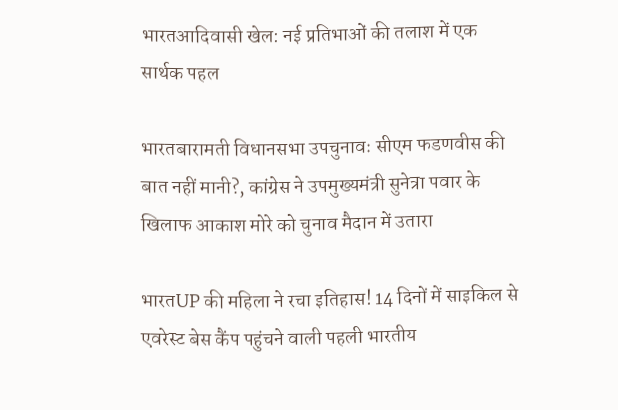भारतआदिवासी खेल: नई प्रतिभाओं की तलाश में एक सार्थक पहल

भारतबारामती विधानसभा उपचुनावः सीएम फडणवीस की बात नहीं मानी?, कांग्रेस ने उपमुख्यमंत्री सुनेत्रा पवार के खिलाफ आकाश मोरे को चुनाव मैदान में उतारा

भारतUP की महिला ने रचा इतिहास! 14 दिनों में साइकिल से एवरेस्ट बेस कैंप पहुंचने वाली पहली भारतीय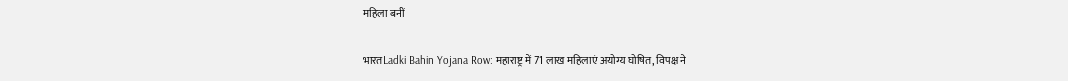महिला बनीं

भारतLadki Bahin Yojana Row: महाराष्ट्र में 71 लाख महिलाएं अयोग्य घोषित, विपक्ष ने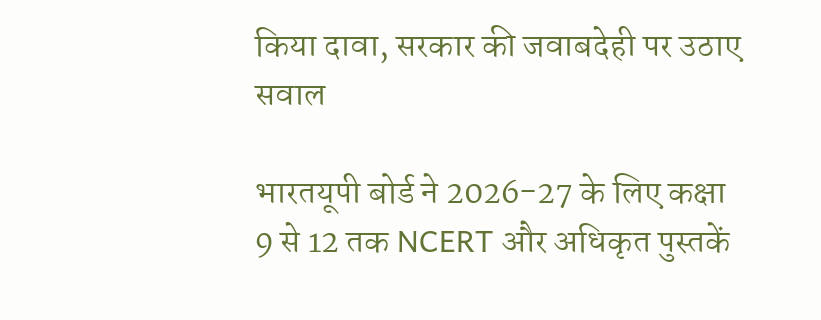किया दावा, सरकार की जवाबदेही पर उठाए सवाल

भारतयूपी बोर्ड ने 2026-27 के लिए कक्षा 9 से 12 तक NCERT और अधिकृत पुस्तकें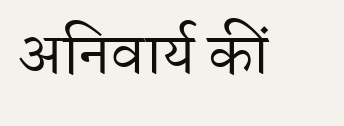अनिवार्य कीं